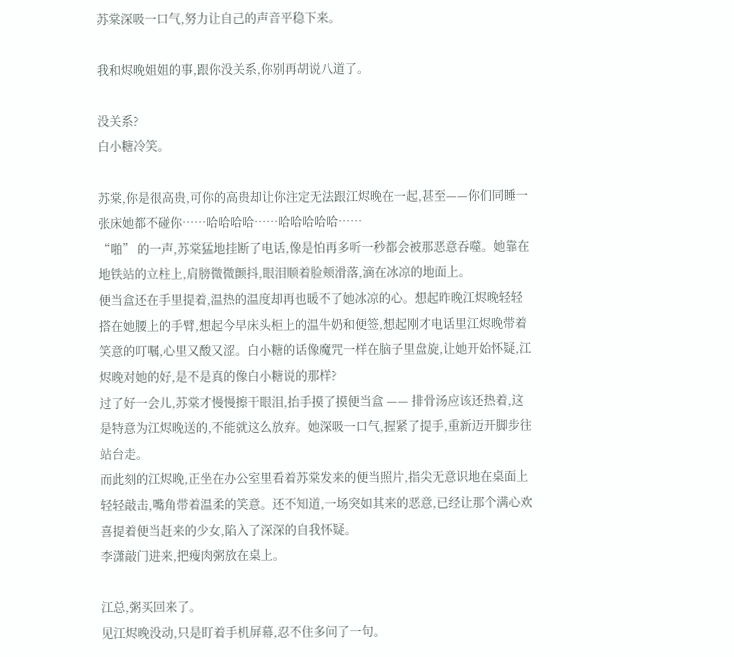苏棠深吸一口气,努力让自己的声音平稳下来。

我和烬晚姐姐的事,跟你没关系,你别再胡说八道了。

没关系?
白小糖冷笑。

苏棠,你是很高贵,可你的高贵却让你注定无法跟江烬晚在一起,甚至——你们同睡一张床她都不碰你……哈哈哈哈……哈哈哈哈哈……
“啪” 的一声,苏棠猛地挂断了电话,像是怕再多听一秒都会被那恶意吞噬。她靠在地铁站的立柱上,肩膀微微颤抖,眼泪顺着脸颊滑落,滴在冰凉的地面上。
便当盒还在手里提着,温热的温度却再也暖不了她冰凉的心。想起昨晚江烬晚轻轻搭在她腰上的手臂,想起今早床头柜上的温牛奶和便签,想起刚才电话里江烬晚带着笑意的叮嘱,心里又酸又涩。白小糖的话像魔咒一样在脑子里盘旋,让她开始怀疑,江烬晚对她的好,是不是真的像白小糖说的那样?
过了好一会儿,苏棠才慢慢擦干眼泪,抬手摸了摸便当盒 —— 排骨汤应该还热着,这是特意为江烬晚送的,不能就这么放弃。她深吸一口气,握紧了提手,重新迈开脚步往站台走。
而此刻的江烬晚,正坐在办公室里看着苏棠发来的便当照片,指尖无意识地在桌面上轻轻敲击,嘴角带着温柔的笑意。还不知道,一场突如其来的恶意,已经让那个满心欢喜提着便当赶来的少女,陷入了深深的自我怀疑。
李潇敲门进来,把瘦肉粥放在桌上。

江总,粥买回来了。
见江烬晚没动,只是盯着手机屏幕,忍不住多问了一句。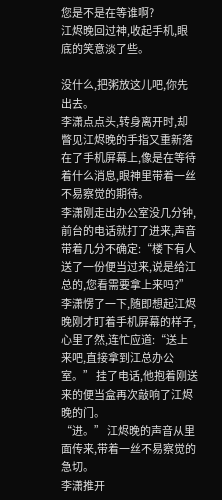您是不是在等谁啊?
江烬晚回过神,收起手机,眼底的笑意淡了些。

没什么,把粥放这儿吧,你先出去。
李潇点点头,转身离开时,却瞥见江烬晚的手指又重新落在了手机屏幕上,像是在等待着什么消息,眼神里带着一丝不易察觉的期待。
李潇刚走出办公室没几分钟,前台的电话就打了进来,声音带着几分不确定:“楼下有人送了一份便当过来,说是给江总的,您看需要拿上来吗?”
李潇愣了一下,随即想起江烬晚刚才盯着手机屏幕的样子,心里了然,连忙应道:“送上来吧,直接拿到江总办公室。” 挂了电话,他抱着刚送来的便当盒再次敲响了江烬晚的门。
“进。” 江烬晚的声音从里面传来,带着一丝不易察觉的急切。
李潇推开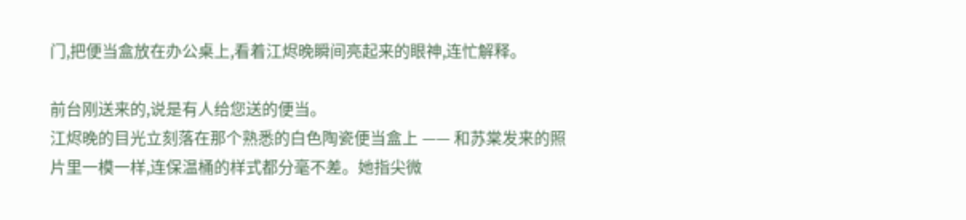门,把便当盒放在办公桌上,看着江烬晚瞬间亮起来的眼神,连忙解释。

前台刚送来的,说是有人给您送的便当。
江烬晚的目光立刻落在那个熟悉的白色陶瓷便当盒上 —— 和苏棠发来的照片里一模一样,连保温桶的样式都分毫不差。她指尖微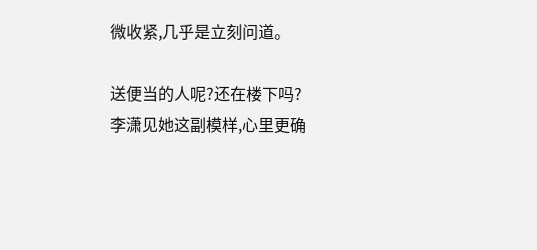微收紧,几乎是立刻问道。

送便当的人呢?还在楼下吗?
李潇见她这副模样,心里更确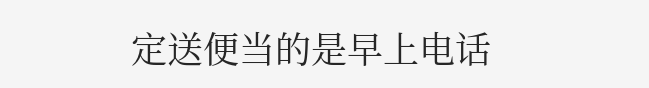定送便当的是早上电话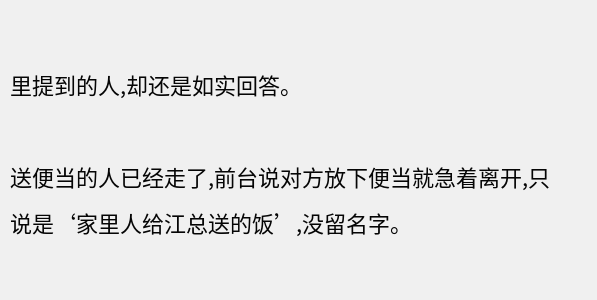里提到的人,却还是如实回答。

送便当的人已经走了,前台说对方放下便当就急着离开,只说是‘家里人给江总送的饭’,没留名字。